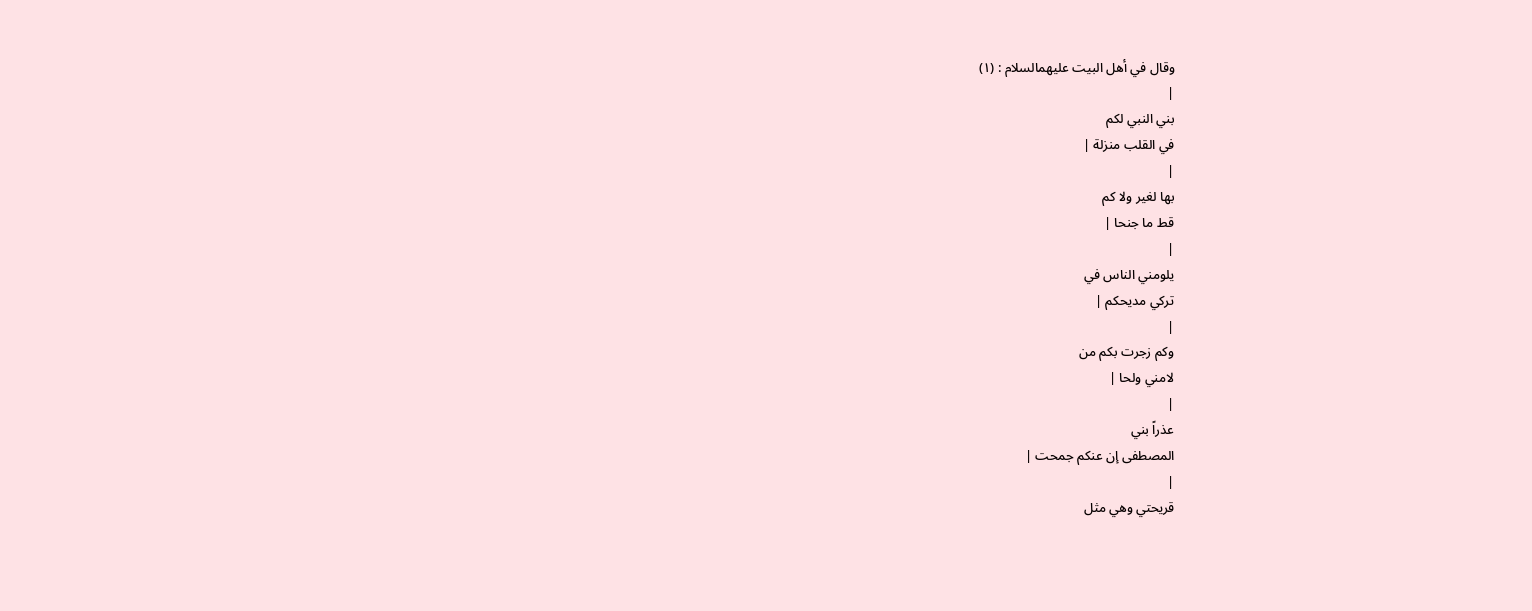وقال في أهل البيت عليهمالسلام : (١)
|
بني النبي لكم
في القلب منزلة |
|
بها لغير ولا كم
قط ما جنحا |
|
يلومني الناس في
تركي مديحكم |
|
وكم زجرت بكم من
لامني ولحا |
|
عذراً بني
المصطفى إن عنكم جمحت |
|
قريحتي وهي مثل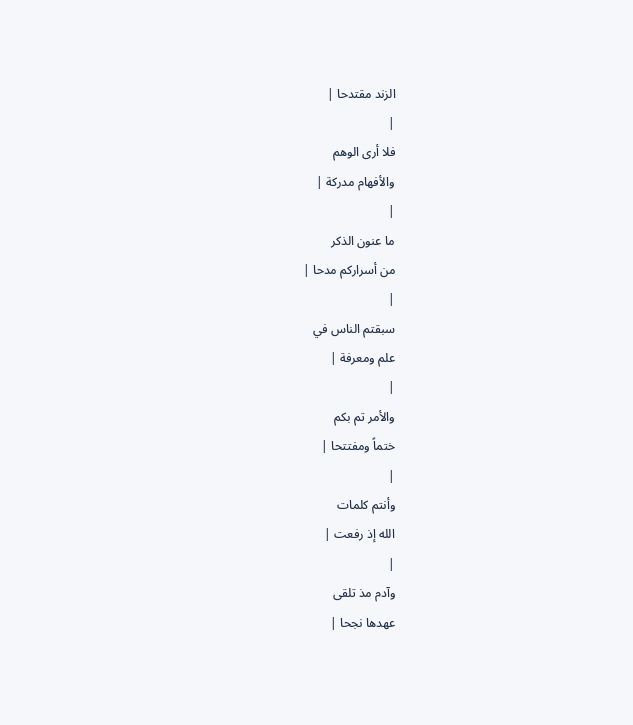الزند مقتدحا |
|
فلا أرى الوهم
والأفهام مدركة |
|
ما عنون الذكر
من أسراركم مدحا |
|
سبقتم الناس في
علم ومعرفة |
|
والأمر تم بكم
ختماً ومفتتحا |
|
وأنتم كلمات
الله إذ رفعت |
|
وآدم مذ تلقى
عهدها نجحا |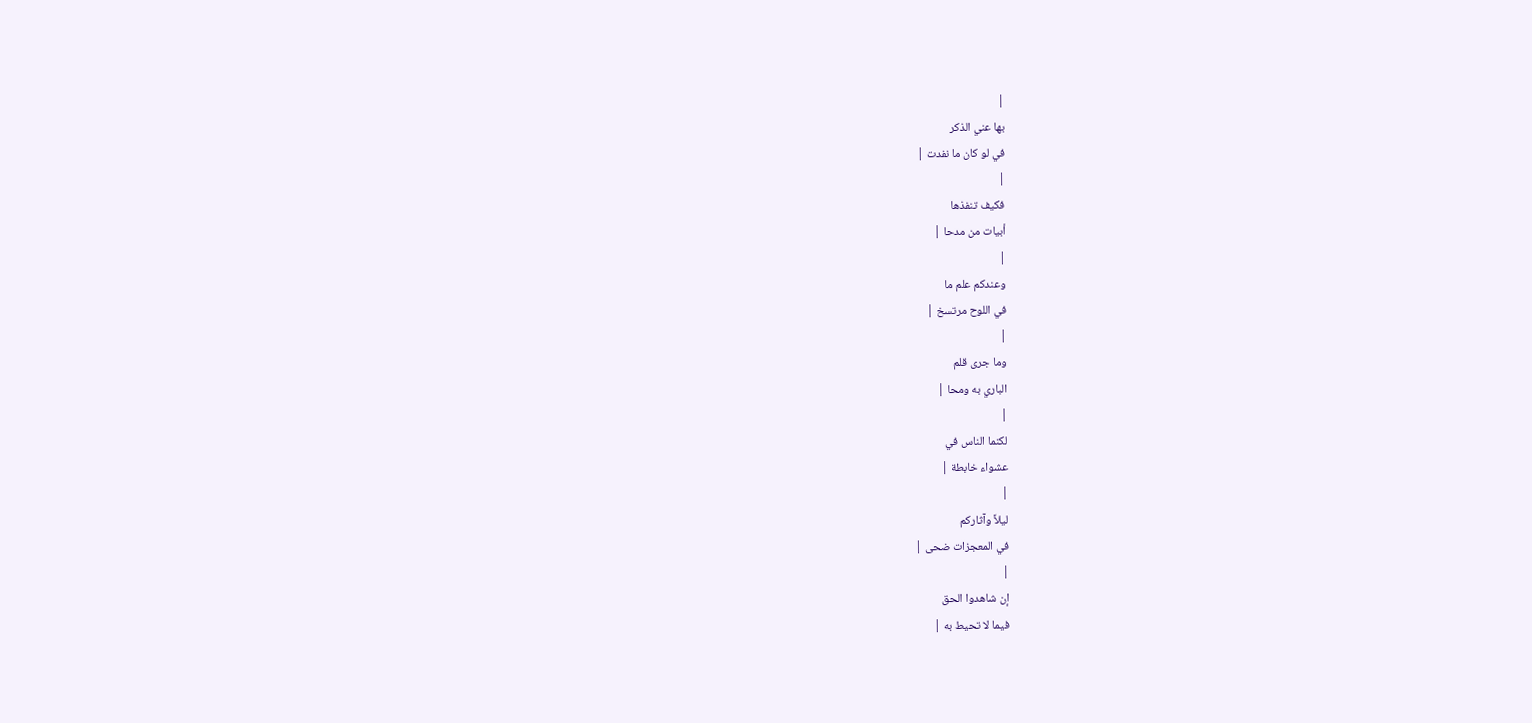|
بها عني الذكر
في لو كان ما نفدت |
|
فكيف تنفذها
أبيات من مدحا |
|
وعندكم علم ما
في اللوح مرتسخ |
|
وما جرى قلم
الباري به ومحا |
|
لكنما الناس في
عشواء خابطة |
|
ليلاً وآثاركم
في المعجزات ضحى |
|
إن شاهدوا الحق
فيما لا تحيط به |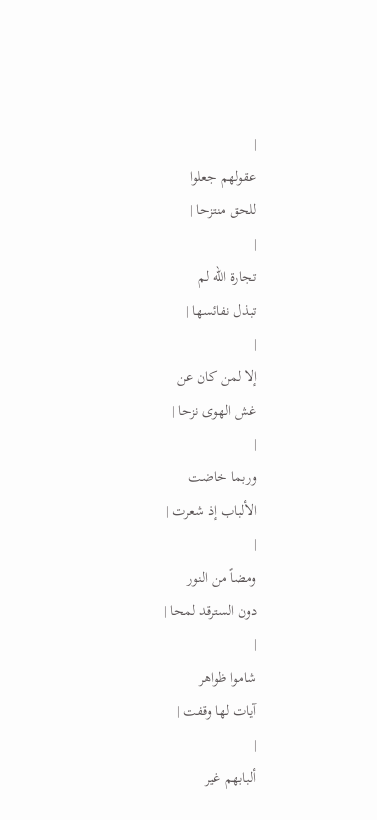|
عقولهم جعلوا
للحق منتزحا |
|
تجارة الله لم
تبذل نفائسها |
|
إلا لمن كان عن
غش الهوى نزحا |
|
وربما خاضت
الألباب إذ شعرت |
|
ومضاً من النور
دون السترقد لمحا |
|
شاموا ظواهر
آيات لها وقفت |
|
ألبابهم غير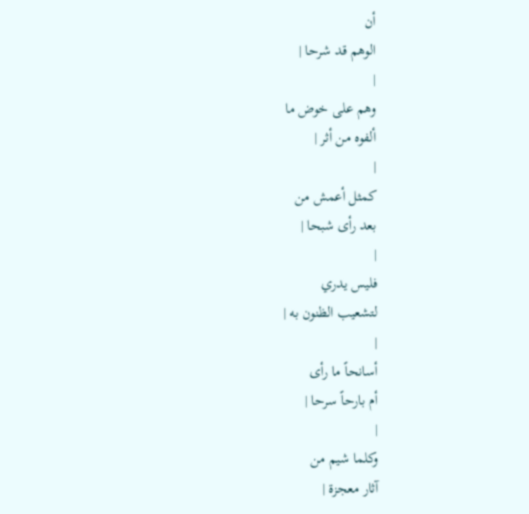أن
الوهم قد شرحا |
|
وهم على خوض ما
ألفوه من أثر |
|
كمثل أعمش من
بعد رأى شبحا |
|
فليس يدري
لتشعيب الظنون به |
|
أسانحاً ما رأى
أم بارحاً سرحا |
|
وكلما شيم من
آثار معجزة |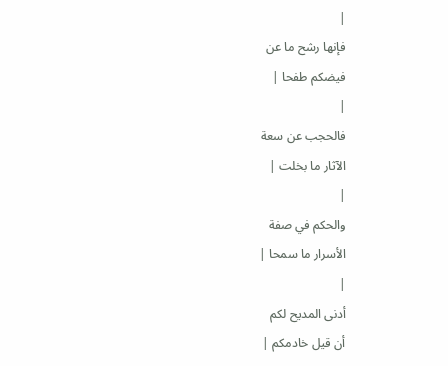|
فإنها رشح ما عن
فيضكم طفحا |
|
فالحجب عن سعة
الآثار ما بخلت |
|
والحكم في صفة
الأسرار ما سمحا |
|
أدنى المديح لكم
أن قيل خادمكم |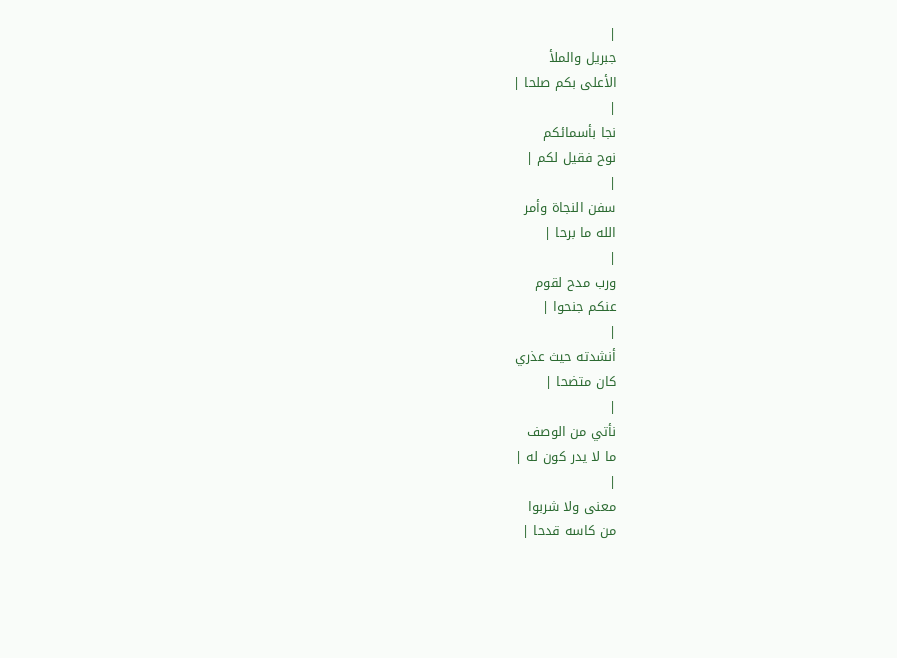|
جبريل والملأ
الأعلى بكم صلحا |
|
نجا بأسمائكم
نوح فقيل لكم |
|
سفن النجاة وأمر
الله ما برحا |
|
ورب مدح لقوم
عنكم جنحوا |
|
أنشدته حيث عذري
كان متضحا |
|
نأتي من الوصف
ما لا يدر كون له |
|
معنى ولا شربوا
من كاسه قدحا |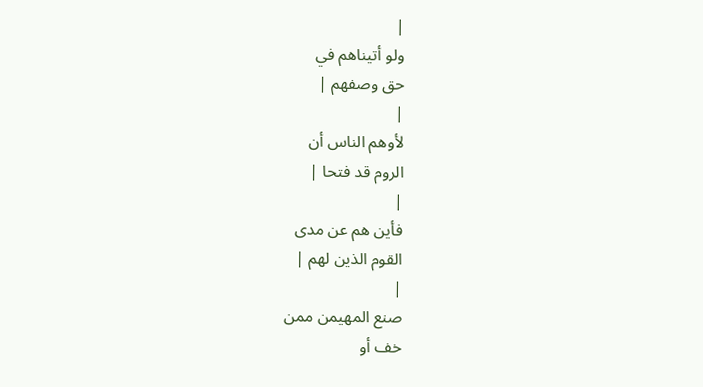|
ولو أتيناهم في
حق وصفهم |
|
لأوهم الناس أن
الروم قد فتحا |
|
فأين هم عن مدى
القوم الذين لهم |
|
صنع المهيمن ممن
خف أو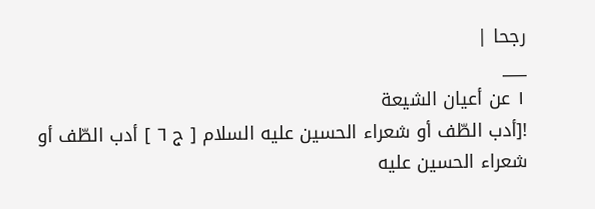رجحا |
___
١ عن أعيان الشيعة
![أدب الطّف أو شعراء الحسين عليه السلام [ ج ٦ ] أدب الطّف أو شعراء الحسين عليه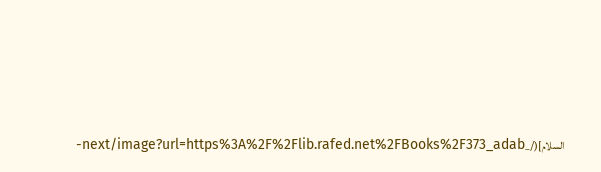السلام](/_next/image?url=https%3A%2F%2Flib.rafed.net%2FBooks%2F373_adab-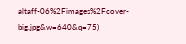altaff-06%2Fimages%2Fcover-big.jpg&w=640&q=75)